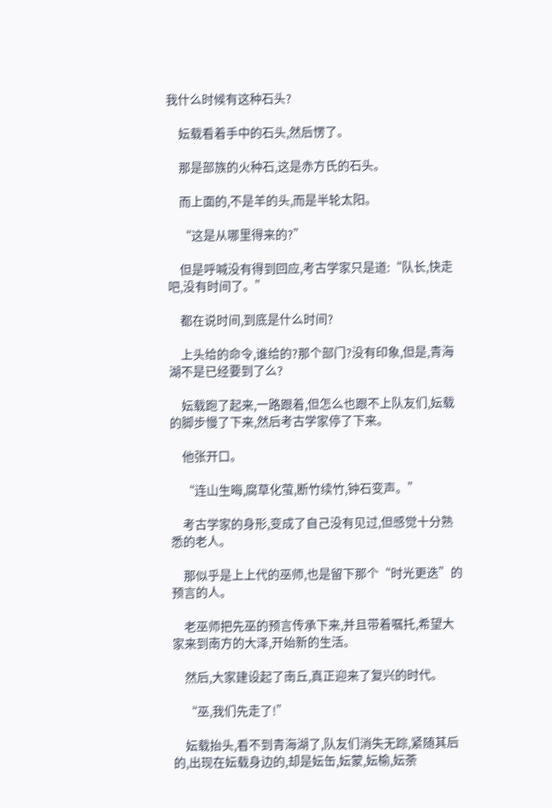我什么时候有这种石头?

    妘载看着手中的石头,然后愣了。

    那是部族的火种石,这是赤方氏的石头。

    而上面的,不是羊的头,而是半轮太阳。

    “这是从哪里得来的?”

    但是呼喊没有得到回应,考古学家只是道:“队长,快走吧,没有时间了。”

    都在说时间,到底是什么时间?

    上头给的命令,谁给的?那个部门?没有印象,但是,青海湖不是已经要到了么?

    妘载跑了起来,一路跟着,但怎么也跟不上队友们,妘载的脚步慢了下来,然后考古学家停了下来。

    他张开口。

    “连山生晦,腐草化萤,断竹续竹,钟石变声。”

    考古学家的身形,变成了自己没有见过,但感觉十分熟悉的老人。

    那似乎是上上代的巫师,也是留下那个“时光更迭”的预言的人。

    老巫师把先巫的预言传承下来,并且带着嘱托,希望大家来到南方的大泽,开始新的生活。

    然后,大家建设起了南丘,真正迎来了复兴的时代。

    “巫,我们先走了!”

    妘载抬头,看不到青海湖了,队友们消失无踪,紧随其后的,出现在妘载身边的,却是妘缶,妘蒙,妘榆,妘荼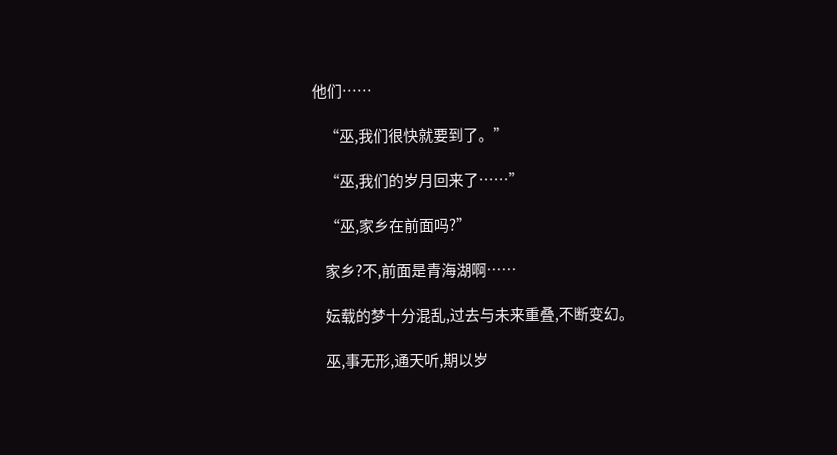他们……

    “巫,我们很快就要到了。”

    “巫,我们的岁月回来了……”

    “巫,家乡在前面吗?”

    家乡?不,前面是青海湖啊……

    妘载的梦十分混乱,过去与未来重叠,不断变幻。

    巫,事无形,通天听,期以岁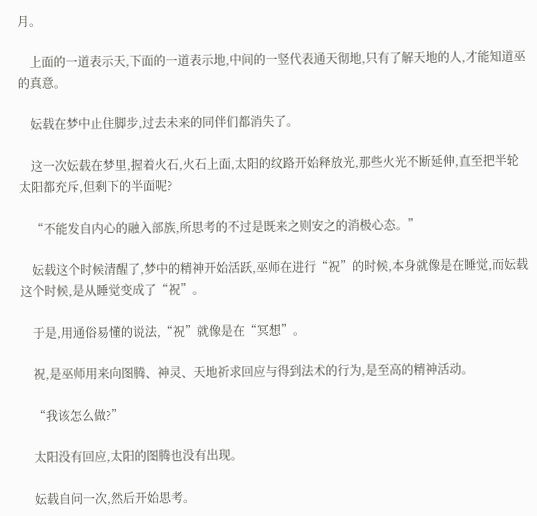月。

    上面的一道表示天,下面的一道表示地,中间的一竖代表通天彻地,只有了解天地的人,才能知道巫的真意。

    妘载在梦中止住脚步,过去未来的同伴们都消失了。

    这一次妘载在梦里,握着火石,火石上面,太阳的纹路开始释放光,那些火光不断延伸,直至把半轮太阳都充斥,但剩下的半面呢?

    “不能发自内心的融入部族,所思考的不过是既来之则安之的消极心态。”

    妘载这个时候清醒了,梦中的精神开始活跃,巫师在进行“祝”的时候,本身就像是在睡觉,而妘载这个时候,是从睡觉变成了“祝”。

    于是,用通俗易懂的说法,“祝”就像是在“冥想”。

    祝,是巫师用来向图腾、神灵、天地祈求回应与得到法术的行为,是至高的精神活动。

    “我该怎么做?”

    太阳没有回应,太阳的图腾也没有出现。

    妘载自问一次,然后开始思考。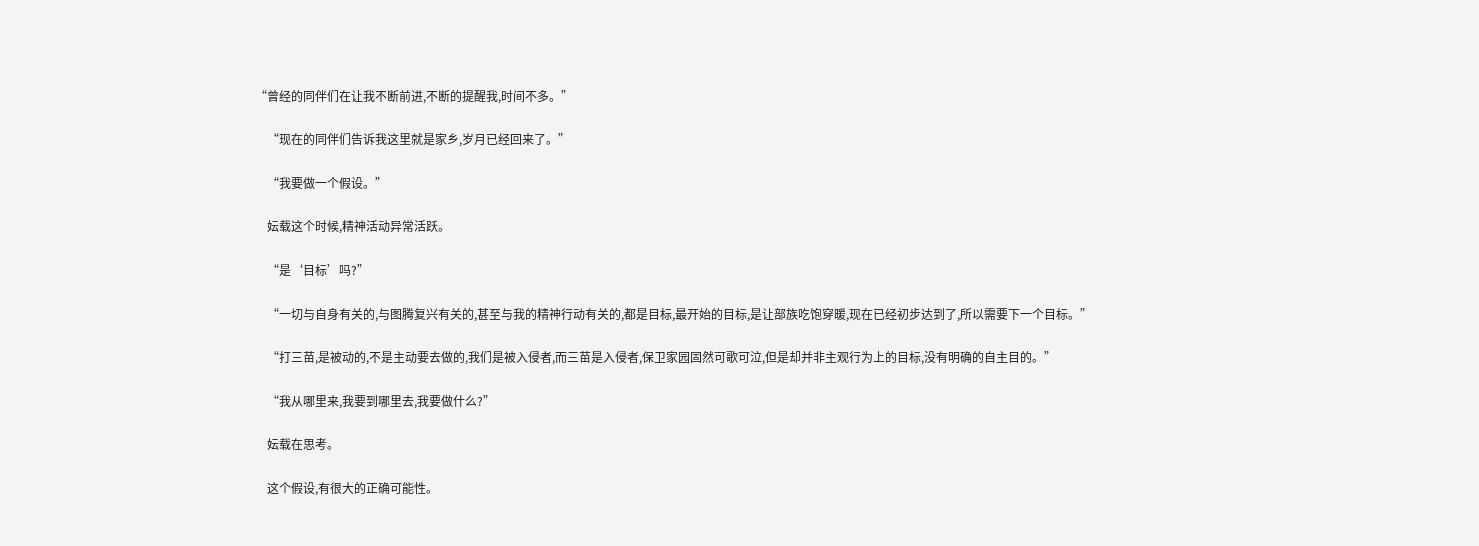“曾经的同伴们在让我不断前进,不断的提醒我,时间不多。”

    “现在的同伴们告诉我这里就是家乡,岁月已经回来了。”

    “我要做一个假设。”

    妘载这个时候,精神活动异常活跃。

    “是‘目标’吗?”

    “一切与自身有关的,与图腾复兴有关的,甚至与我的精神行动有关的,都是目标,最开始的目标,是让部族吃饱穿暖,现在已经初步达到了,所以需要下一个目标。”

    “打三苗,是被动的,不是主动要去做的,我们是被入侵者,而三苗是入侵者,保卫家园固然可歌可泣,但是却并非主观行为上的目标,没有明确的自主目的。”

    “我从哪里来,我要到哪里去,我要做什么?”

    妘载在思考。

    这个假设,有很大的正确可能性。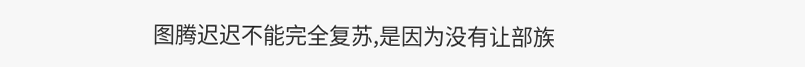图腾迟迟不能完全复苏,是因为没有让部族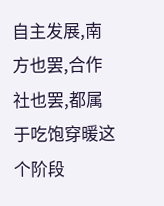自主发展,南方也罢,合作社也罢,都属于吃饱穿暖这个阶段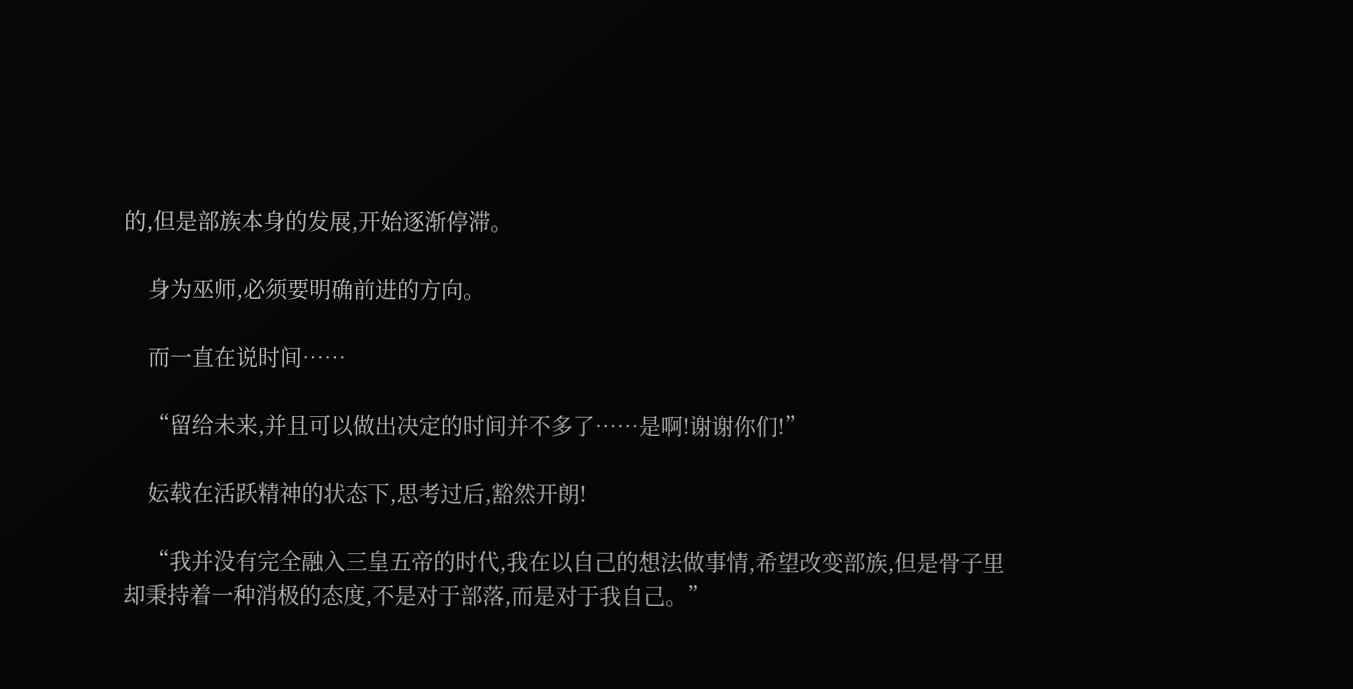的,但是部族本身的发展,开始逐渐停滞。

    身为巫师,必须要明确前进的方向。

    而一直在说时间……

    “留给未来,并且可以做出决定的时间并不多了……是啊!谢谢你们!”

    妘载在活跃精神的状态下,思考过后,豁然开朗!

    “我并没有完全融入三皇五帝的时代,我在以自己的想法做事情,希望改变部族,但是骨子里却秉持着一种消极的态度,不是对于部落,而是对于我自己。”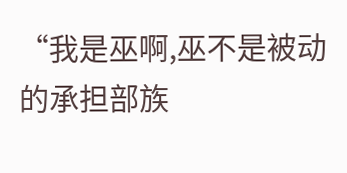“我是巫啊,巫不是被动的承担部族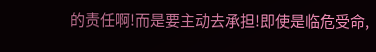的责任啊!而是要主动去承担!即使是临危受命,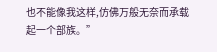也不能像我这样,仿佛万般无奈而承载起一个部族。”